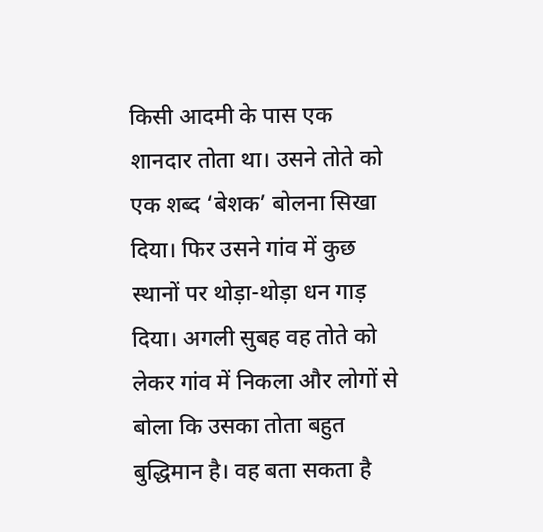किसी आदमी के पास एक शानदार तोता था। उसने तोते को एक शब्द ‘बेशक’ बोलना सिखा दिया। फिर उसने गांव में कुछ स्थानों पर थोड़ा-थोड़ा धन गाड़ दिया। अगली सुबह वह तोते को लेकर गांव में निकला और लोगों से बोला कि उसका तोता बहुत बुद्धिमान है। वह बता सकता है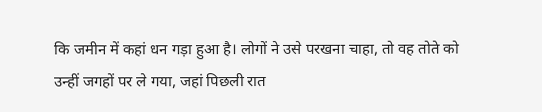कि जमीन में कहां धन गड़ा हुआ है। लोगों ने उसे परखना चाहा, तो वह तोते को उन्हीं जगहों पर ले गया, जहां पिछली रात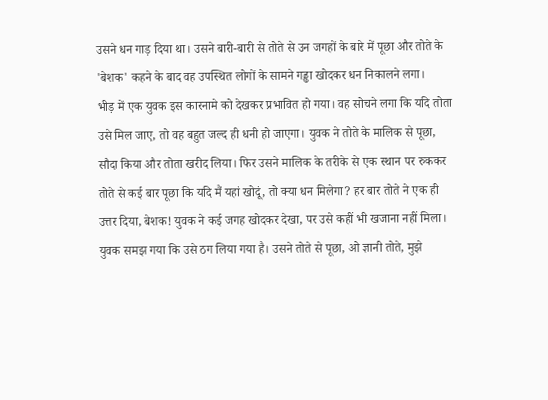उसने धन गाड़ दिया था। उसने बारी-बारी से तोते से उन जगहों के बारे में पूछा और तोते के 'बेशक' कहने के बाद वह उपस्थित लोगों के सामने गड्ढा खोदकर धन निकालने लगा।
भीड़ में एक युवक इस कारनामे को देखकर प्रभावित हो गया। वह सोचने लगा कि यदि तोता उसे मिल जाए, तो वह बहुत जल्द ही धनी हो जाएगा। युवक ने तोते के मालिक से पूछा, सौदा किया और तोता खरीद लिया। फिर उसने मालिक के तरीके से एक स्थान पर रुककर तोते से कई बार पूछा कि यदि मैं यहां खोदूं, तो क्या धन मिलेगा? हर बार तोते ने एक ही उत्तर दिया, बेशक! युवक ने कई जगह खोदकर देखा, पर उसे कहीं भी खजाना नहीं मिला।
युवक समझ गया कि उसे ठग लिया गया है। उसने तोते से पूछा, ओ ज्ञानी तोते, मुझे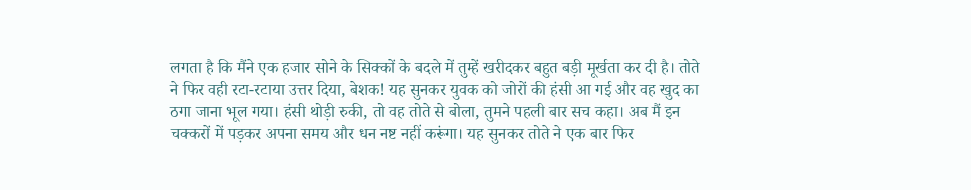लगता है कि मैंने एक हजार सोने के सिक्कों के बदले में तुम्हें खरीदकर बहुत बड़ी मूर्खता कर दी है। तोते ने फिर वही रटा-रटाया उत्तर दिया, बेशक! यह सुनकर युवक को जोरों की हंसी आ गई और वह खुद का ठगा जाना भूल गया। हंसी थोड़ी रुकी, तो वह तोते से बोला, तुमने पहली बार सच कहा। अब मैं इन चक्करों में पड़कर अपना समय और धन नष्ट नहीं करूंगा। यह सुनकर तोते ने एक बार फिर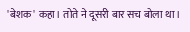'बेशक' कहा। तोते ने दूसरी बार सच बोला था।